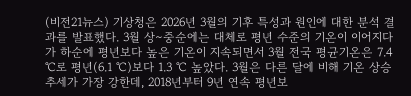(비전21뉴스) 기상청은 2026년 3월의 기후 특성과 원인에 대한 분석 결과를 발표했다. 3월 상∼중순에는 대체로 평년 수준의 기온이 이어지다가 하순에 평년보다 높은 기온이 지속되면서 3월 전국 평균기온은 7.4 ℃로 평년(6.1 ℃)보다 1.3 ℃ 높았다. 3월은 다른 달에 비해 기온 상승 추세가 가장 강한데, 2018년부터 9년 연속 평년보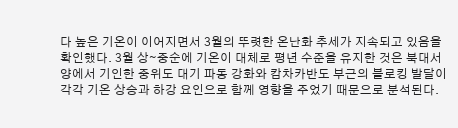다 높은 기온이 이어지면서 3월의 뚜렷한 온난화 추세가 지속되고 있음을 확인했다. 3월 상∼중순에 기온이 대체로 평년 수준을 유지한 것은 북대서양에서 기인한 중위도 대기 파동 강화와 캄차카반도 부근의 블로킹 발달이 각각 기온 상승과 하강 요인으로 함께 영향을 주었기 때문으로 분석된다.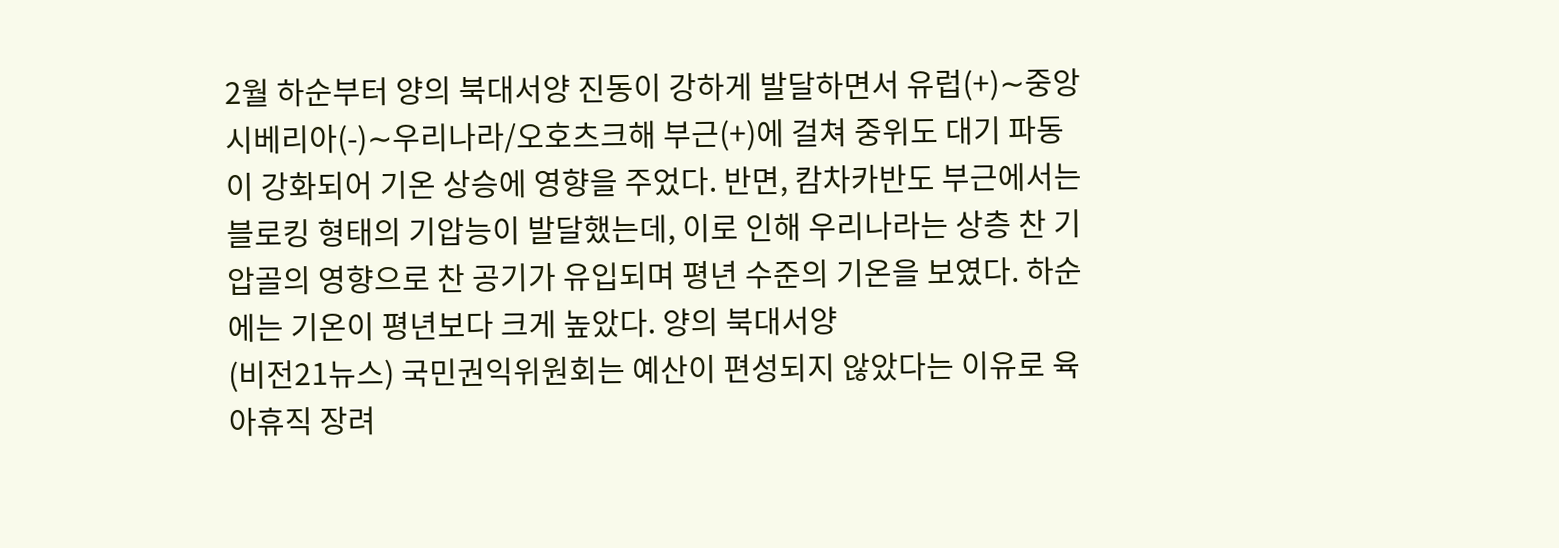2월 하순부터 양의 북대서양 진동이 강하게 발달하면서 유럽(+)∼중앙시베리아(-)∼우리나라/오호츠크해 부근(+)에 걸쳐 중위도 대기 파동이 강화되어 기온 상승에 영향을 주었다. 반면, 캄차카반도 부근에서는 블로킹 형태의 기압능이 발달했는데, 이로 인해 우리나라는 상층 찬 기압골의 영향으로 찬 공기가 유입되며 평년 수준의 기온을 보였다. 하순에는 기온이 평년보다 크게 높았다. 양의 북대서양
(비전21뉴스) 국민권익위원회는 예산이 편성되지 않았다는 이유로 육아휴직 장려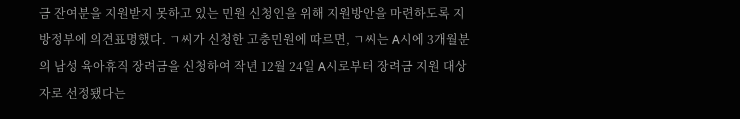금 잔여분을 지원받지 못하고 있는 민원 신청인을 위해 지원방안을 마련하도록 지방정부에 의견표명했다. ㄱ씨가 신청한 고충민원에 따르면, ㄱ씨는 A시에 3개월분의 남성 육아휴직 장려금을 신청하여 작년 12월 24일 A시로부터 장려금 지원 대상자로 선정됐다는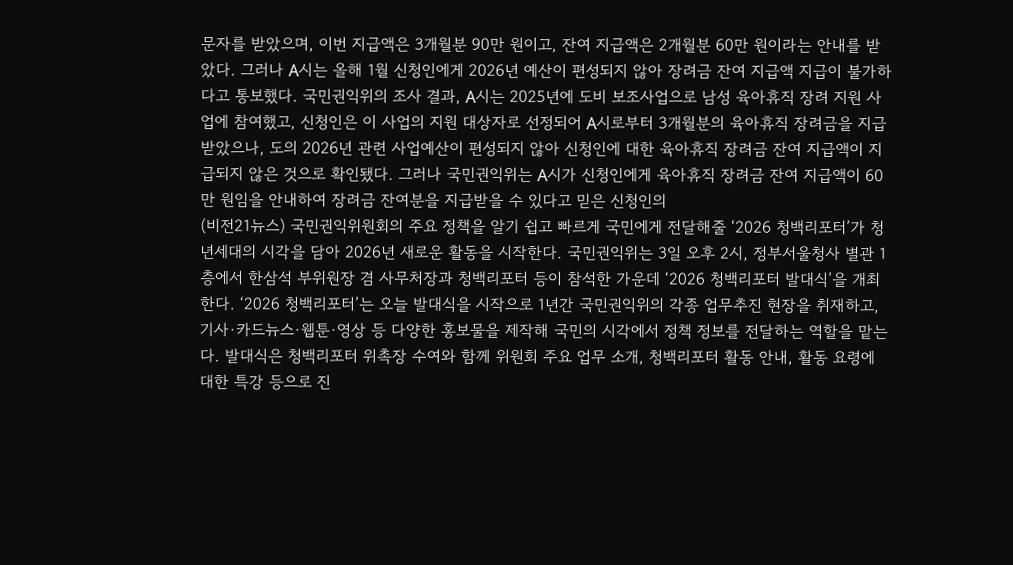문자를 받았으며, 이번 지급액은 3개월분 90만 원이고, 잔여 지급액은 2개월분 60만 원이라는 안내를 받았다. 그러나 A시는 올해 1월 신청인에게 2026년 예산이 편성되지 않아 장려금 잔여 지급액 지급이 불가하다고 통보했다. 국민권익위의 조사 결과, A시는 2025년에 도비 보조사업으로 남성 육아휴직 장려 지원 사업에 참여했고, 신청인은 이 사업의 지원 대상자로 선정되어 A시로부터 3개월분의 육아휴직 장려금을 지급받았으나, 도의 2026년 관련 사업예산이 편성되지 않아 신청인에 대한 육아휴직 장려금 잔여 지급액이 지급되지 않은 것으로 확인됐다. 그러나 국민권익위는 A시가 신청인에게 육아휴직 장려금 잔여 지급액이 60만 원임을 안내하여 장려금 잔여분을 지급받을 수 있다고 믿은 신청인의
(비전21뉴스) 국민권익위원회의 주요 정책을 알기 쉽고 빠르게 국민에게 전달해줄 ‘2026 청백리포터’가 청년세대의 시각을 담아 2026년 새로운 활동을 시작한다. 국민권익위는 3일 오후 2시, 정부서울청사 별관 1층에서 한삼석 부위원장 겸 사무처장과 청백리포터 등이 참석한 가운데 ‘2026 청백리포터 발대식’을 개최한다. ‘2026 청백리포터’는 오늘 발대식을 시작으로 1년간 국민권익위의 각종 업무추진 현장을 취재하고, 기사·카드뉴스·웹툰·영상 등 다양한 홍보물을 제작해 국민의 시각에서 정책 정보를 전달하는 역할을 맡는다. 발대식은 청백리포터 위촉장 수여와 함께 위원회 주요 업무 소개, 청백리포터 활동 안내, 활동 요령에 대한 특강 등으로 진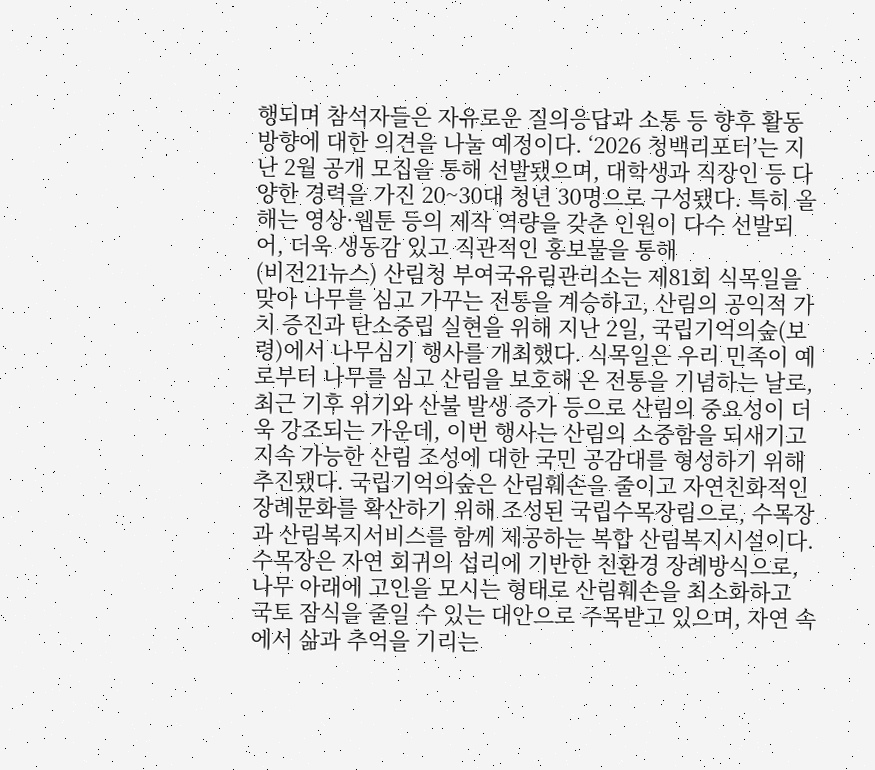행되며 참석자들은 자유로운 질의응답과 소통 등 향후 활동 방향에 대한 의견을 나눌 예정이다. ‘2026 청백리포터’는 지난 2월 공개 모집을 통해 선발됐으며, 대학생과 직장인 등 다양한 경력을 가진 20~30대 청년 30명으로 구성됐다. 특히 올해는 영상·웹툰 등의 제작 역량을 갖춘 인원이 다수 선발되어, 더욱 생동감 있고 직관적인 홍보물을 통해
(비전21뉴스) 산림청 부여국유림관리소는 제81회 식목일을 맞아 나무를 심고 가꾸는 전통을 계승하고, 산림의 공익적 가치 증진과 탄소중립 실현을 위해 지난 2일, 국립기억의숲(보령)에서 나무심기 행사를 개최했다. 식목일은 우리 민족이 예로부터 나무를 심고 산림을 보호해 온 전통을 기념하는 날로, 최근 기후 위기와 산불 발생 증가 등으로 산림의 중요성이 더욱 강조되는 가운데, 이번 행사는 산림의 소중함을 되새기고 지속 가능한 산림 조성에 대한 국민 공감대를 형성하기 위해 추진됐다. 국립기억의숲은 산림훼손을 줄이고 자연친화적인 장례문화를 확산하기 위해 조성된 국립수목장림으로, 수목장과 산림복지서비스를 함께 제공하는 복합 산림복지시설이다. 수목장은 자연 회귀의 섭리에 기반한 친환경 장례방식으로, 나무 아래에 고인을 모시는 형태로 산림훼손을 최소화하고 국토 잠식을 줄일 수 있는 대안으로 주목받고 있으며, 자연 속에서 삶과 추억을 기리는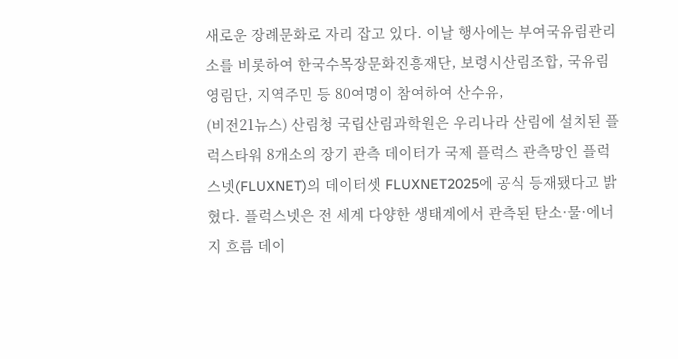새로운 장례문화로 자리 잡고 있다. 이날 행사에는 부여국유림관리소를 비롯하여 한국수목장문화진흥재단, 보령시산림조합, 국유림영림단, 지역주민 등 80여명이 참여하여 산수유,
(비전21뉴스) 산림청 국립산림과학원은 우리나라 산림에 설치된 플럭스타워 8개소의 장기 관측 데이터가 국제 플럭스 관측망인 플럭스넷(FLUXNET)의 데이터셋 FLUXNET2025에 공식 등재됐다고 밝혔다. 플럭스넷은 전 세계 다양한 생태계에서 관측된 탄소·물·에너지 흐름 데이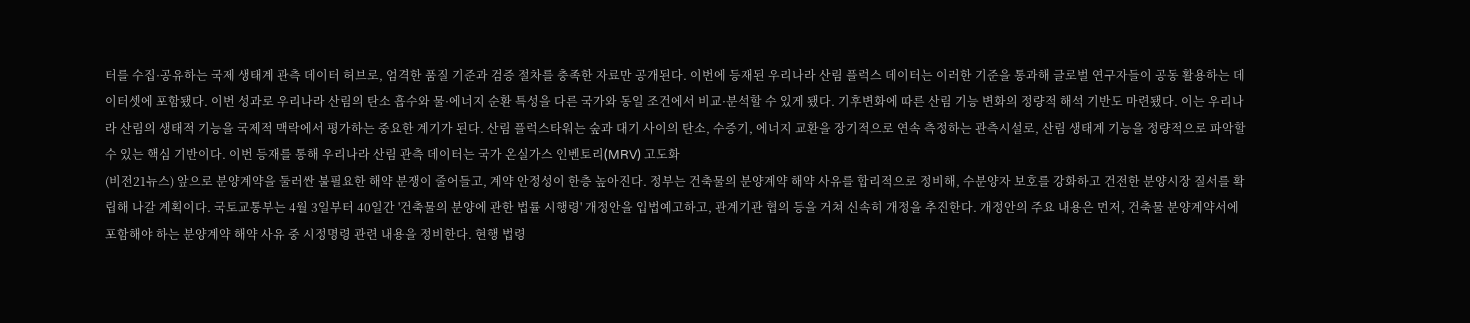터를 수집·공유하는 국제 생태계 관측 데이터 허브로, 엄격한 품질 기준과 검증 절차를 충족한 자료만 공개된다. 이번에 등재된 우리나라 산림 플럭스 데이터는 이러한 기준을 통과해 글로벌 연구자들이 공동 활용하는 데이터셋에 포함됐다. 이번 성과로 우리나라 산림의 탄소 흡수와 물·에너지 순환 특성을 다른 국가와 동일 조건에서 비교·분석할 수 있게 됐다. 기후변화에 따른 산림 기능 변화의 정량적 해석 기반도 마련됐다. 이는 우리나라 산림의 생태적 기능을 국제적 맥락에서 평가하는 중요한 계기가 된다. 산림 플럭스타워는 숲과 대기 사이의 탄소, 수증기, 에너지 교환을 장기적으로 연속 측정하는 관측시설로, 산림 생태계 기능을 정량적으로 파악할 수 있는 핵심 기반이다. 이번 등재를 통해 우리나라 산림 관측 데이터는 국가 온실가스 인벤토리(MRV) 고도화
(비전21뉴스) 앞으로 분양계약을 둘러싼 불필요한 해약 분쟁이 줄어들고, 계약 안정성이 한층 높아진다. 정부는 건축물의 분양계약 해약 사유를 합리적으로 정비해, 수분양자 보호를 강화하고 건전한 분양시장 질서를 확립해 나갈 계획이다. 국토교통부는 4월 3일부터 40일간 '건축물의 분양에 관한 법률 시행령' 개정안을 입법예고하고, 관계기관 협의 등을 거쳐 신속히 개정을 추진한다. 개정안의 주요 내용은 먼저, 건축물 분양계약서에 포함해야 하는 분양계약 해약 사유 중 시정명령 관련 내용을 정비한다. 현행 법령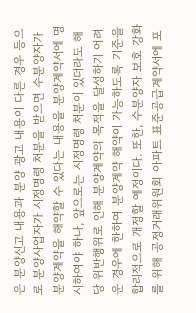은 분양신고 내용과 분양 광고 내용이 다른 경우 등으로 분양사업자가 시정명령 처분을 받으면 수분양자가 분양계약을 해약할 수 있다는 내용을 분양계약서에 명시하여야 하나, 앞으로는 시정명령 처분이 있더라도 해당 위반행위로 인해 분양계약의 목적을 달성하기 어려운 경우에 한하여 분양계약 해약이 가능하도록 기준을 합리적으로 개정할 예정이다. 또한, 수분양자 보호 강화를 위해 공정거래위원회 아파트 표준공급계약서에 포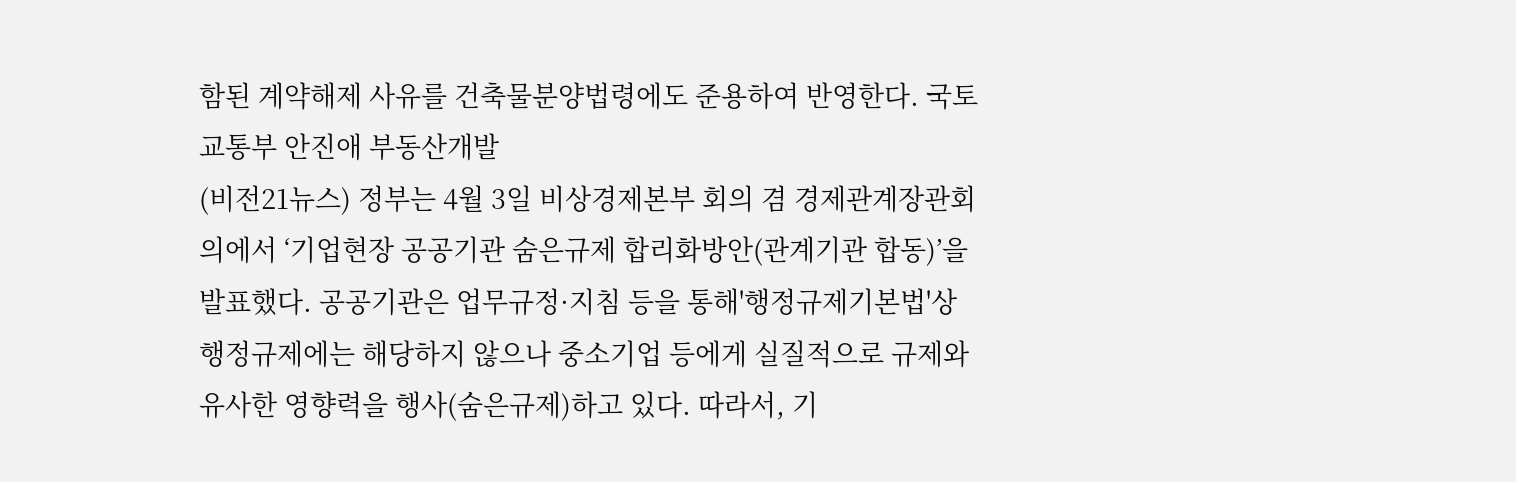함된 계약해제 사유를 건축물분양법령에도 준용하여 반영한다. 국토교통부 안진애 부동산개발
(비전21뉴스) 정부는 4월 3일 비상경제본부 회의 겸 경제관계장관회의에서 ‘기업현장 공공기관 숨은규제 합리화방안(관계기관 합동)’을 발표했다. 공공기관은 업무규정·지침 등을 통해'행정규제기본법'상 행정규제에는 해당하지 않으나 중소기업 등에게 실질적으로 규제와 유사한 영향력을 행사(숨은규제)하고 있다. 따라서, 기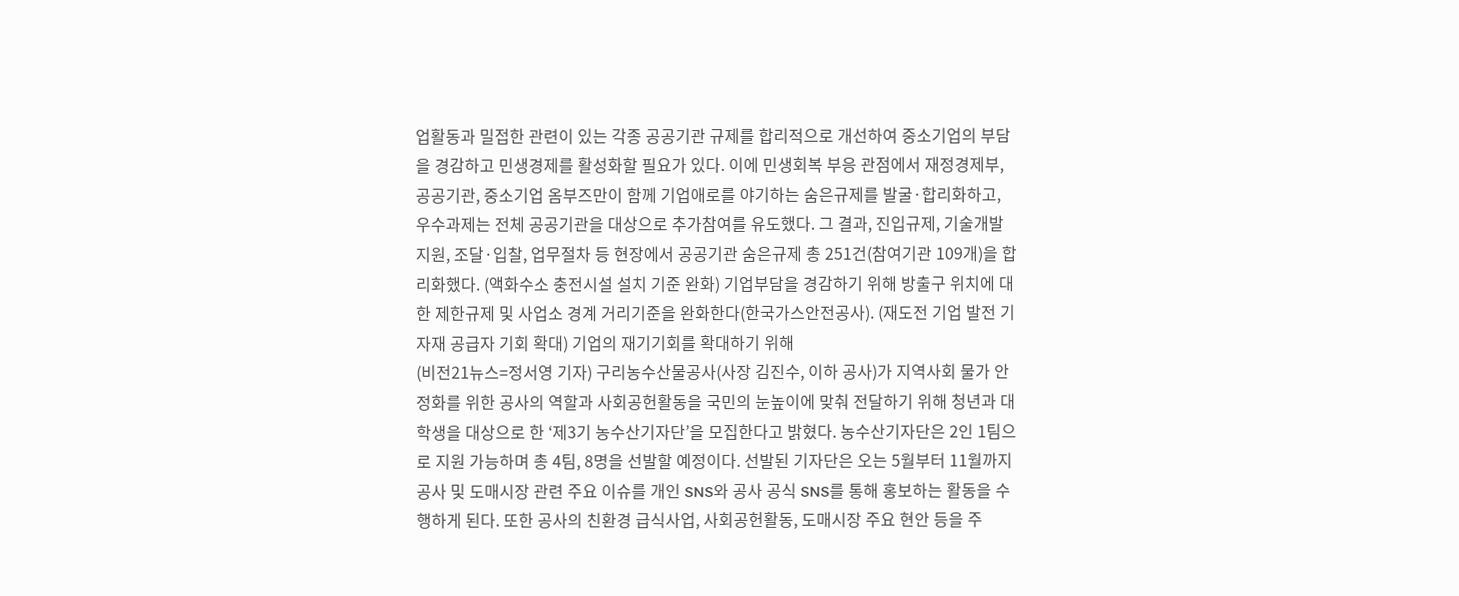업활동과 밀접한 관련이 있는 각종 공공기관 규제를 합리적으로 개선하여 중소기업의 부담을 경감하고 민생경제를 활성화할 필요가 있다. 이에 민생회복 부응 관점에서 재정경제부, 공공기관, 중소기업 옴부즈만이 함께 기업애로를 야기하는 숨은규제를 발굴·합리화하고, 우수과제는 전체 공공기관을 대상으로 추가참여를 유도했다. 그 결과, 진입규제, 기술개발 지원, 조달·입찰, 업무절차 등 현장에서 공공기관 숨은규제 총 251건(참여기관 109개)을 합리화했다. (액화수소 충전시설 설치 기준 완화) 기업부담을 경감하기 위해 방출구 위치에 대한 제한규제 및 사업소 경계 거리기준을 완화한다(한국가스안전공사). (재도전 기업 발전 기자재 공급자 기회 확대) 기업의 재기기회를 확대하기 위해
(비전21뉴스=정서영 기자) 구리농수산물공사(사장 김진수, 이하 공사)가 지역사회 물가 안정화를 위한 공사의 역할과 사회공헌활동을 국민의 눈높이에 맞춰 전달하기 위해 청년과 대학생을 대상으로 한 ‘제3기 농수산기자단’을 모집한다고 밝혔다. 농수산기자단은 2인 1팀으로 지원 가능하며 총 4팀, 8명을 선발할 예정이다. 선발된 기자단은 오는 5월부터 11월까지 공사 및 도매시장 관련 주요 이슈를 개인 SNS와 공사 공식 SNS를 통해 홍보하는 활동을 수행하게 된다. 또한 공사의 친환경 급식사업, 사회공헌활동, 도매시장 주요 현안 등을 주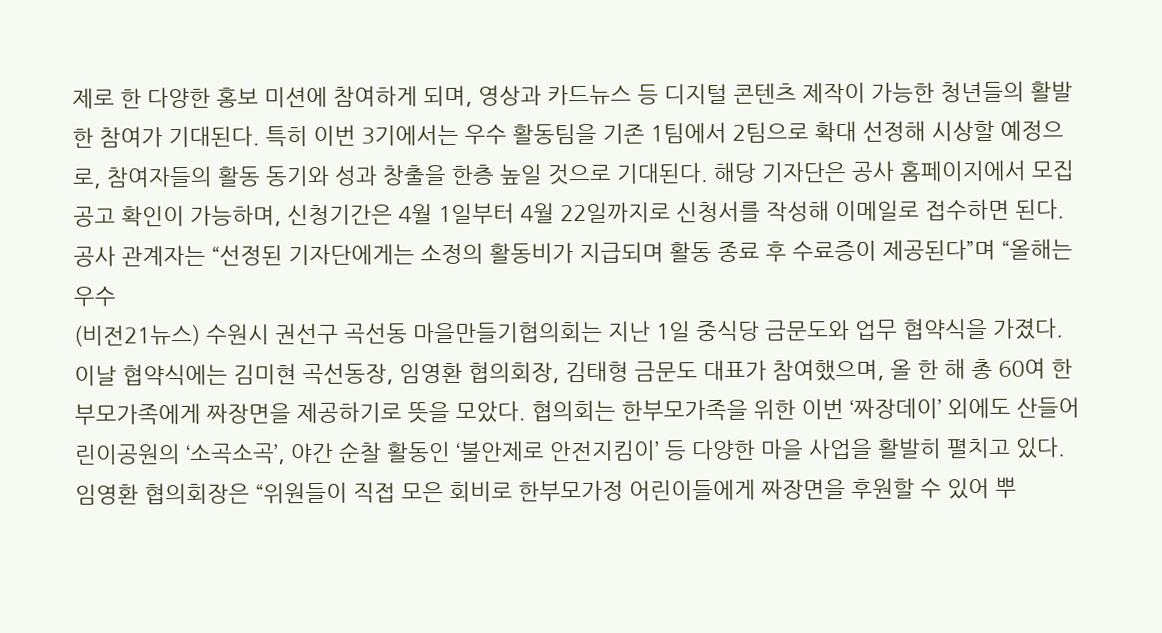제로 한 다양한 홍보 미션에 참여하게 되며, 영상과 카드뉴스 등 디지털 콘텐츠 제작이 가능한 청년들의 활발한 참여가 기대된다. 특히 이번 3기에서는 우수 활동팀을 기존 1팀에서 2팀으로 확대 선정해 시상할 예정으로, 참여자들의 활동 동기와 성과 창출을 한층 높일 것으로 기대된다. 해당 기자단은 공사 홈페이지에서 모집공고 확인이 가능하며, 신청기간은 4월 1일부터 4월 22일까지로 신청서를 작성해 이메일로 접수하면 된다. 공사 관계자는 “선정된 기자단에게는 소정의 활동비가 지급되며 활동 종료 후 수료증이 제공된다”며 “올해는 우수
(비전21뉴스) 수원시 권선구 곡선동 마을만들기협의회는 지난 1일 중식당 금문도와 업무 협약식을 가졌다. 이날 협약식에는 김미현 곡선동장, 임영환 협의회장, 김태형 금문도 대표가 참여했으며, 올 한 해 총 60여 한부모가족에게 짜장면을 제공하기로 뜻을 모았다. 협의회는 한부모가족을 위한 이번 ‘짜장데이’ 외에도 산들어린이공원의 ‘소곡소곡’, 야간 순찰 활동인 ‘불안제로 안전지킴이’ 등 다양한 마을 사업을 활발히 펼치고 있다. 임영환 협의회장은 “위원들이 직접 모은 회비로 한부모가정 어린이들에게 짜장면을 후원할 수 있어 뿌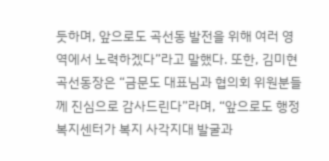듯하며, 앞으로도 곡선동 발전을 위해 여러 영역에서 노력하겠다”라고 말했다. 또한, 김미현 곡선동장은 “금문도 대표님과 협의회 위원분들께 진심으로 감사드린다”라며, “앞으로도 행정복지센터가 복지 사각지대 발굴과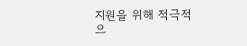지원을 위해 적극적으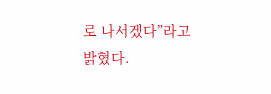로 나서겠다”라고 밝혔다.